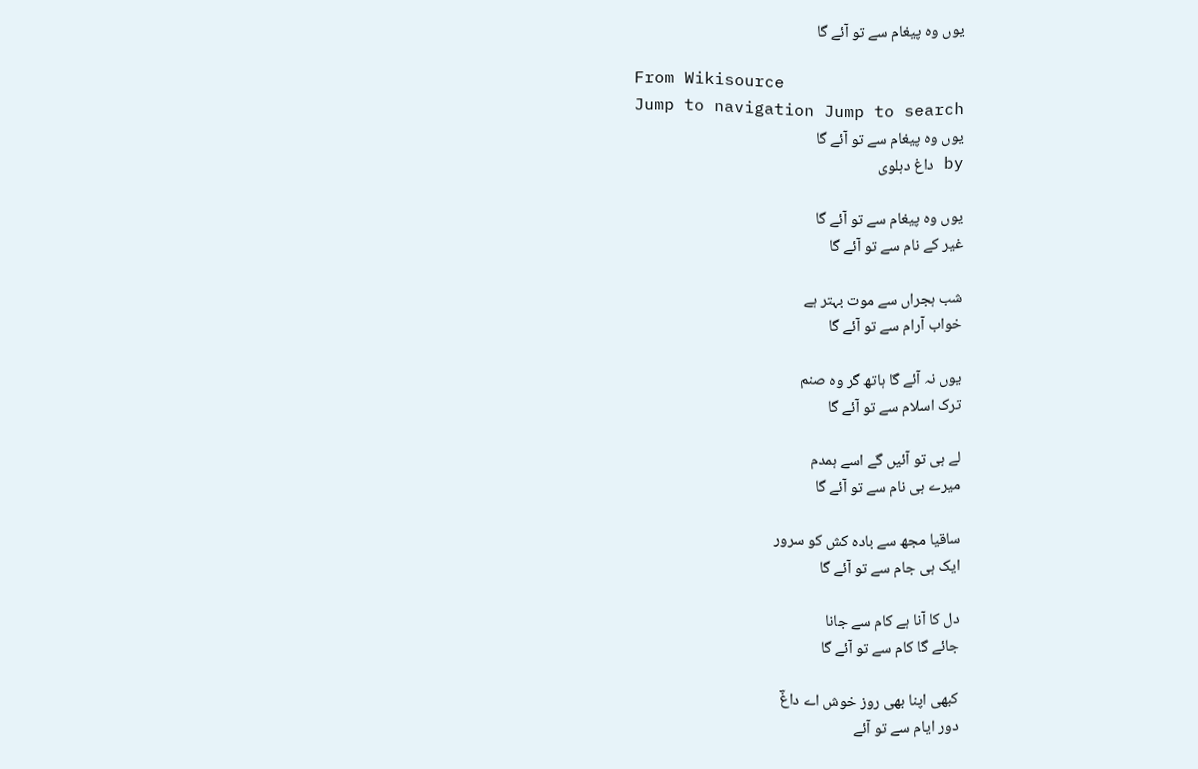یوں وہ پیغام سے تو آئے گا

From Wikisource
Jump to navigation Jump to search
یوں وہ پیغام سے تو آئے گا
by داغ دہلوی

یوں وہ پیغام سے تو آئے گا
غیر کے نام سے تو آئے گا

شب ہجراں سے موت بہتر ہے
خواب آرام سے تو آئے گا

یوں نہ آئے گا ہاتھ گر وہ صنم
ترک‌ اسلام سے تو آئے گا

لے ہی تو آئیں گے اسے ہمدم
میرے ہی نام سے تو آئے گا

ساقیا مجھ سے بادہ کش کو سرور
ایک ہی جام سے تو آئے گا

دل کا آنا ہے کام سے جانا
جائے گا کام سے تو آئے گا

کبھی اپنا بھی روز خوش اے داغؔ
دور ایام سے تو آئے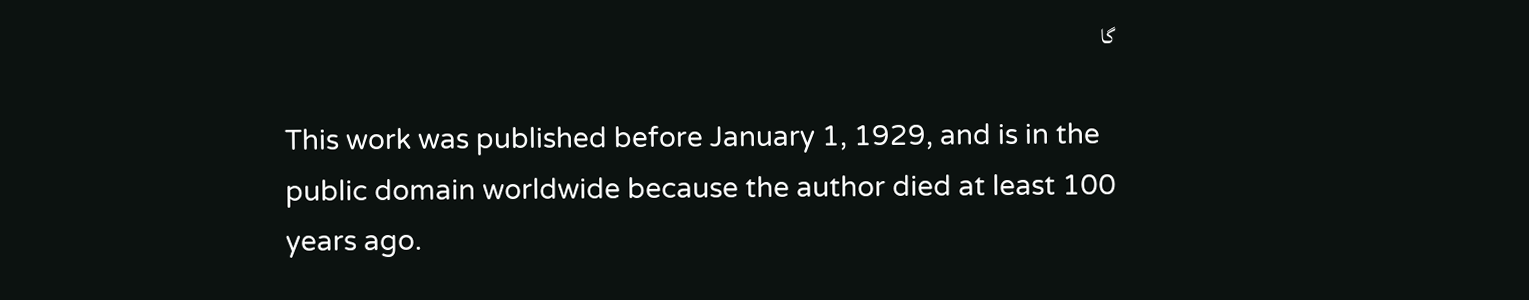گا

This work was published before January 1, 1929, and is in the public domain worldwide because the author died at least 100 years ago.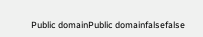Public domainPublic domainfalsefalse